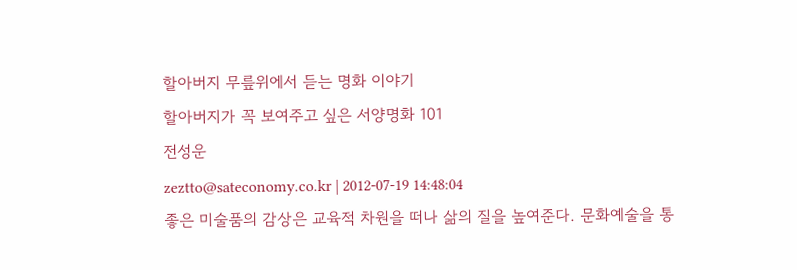할아버지 무릎위에서 듣는 명화 이야기
할아버지가 꼭 보여주고 싶은 서양명화 101
전성운
zeztto@sateconomy.co.kr | 2012-07-19 14:48:04
좋은 미술품의 감상은 교육적 차원을 떠나 삶의 질을 높여준다. 문화예술을 통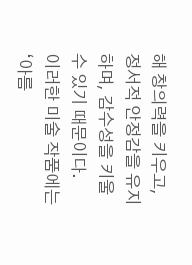해 창의력을 키우고, 정서적 안정감을 유지하며, 감수성을 키울 수 있기 때문이다.
이러한 미술 작품에는 ‘아름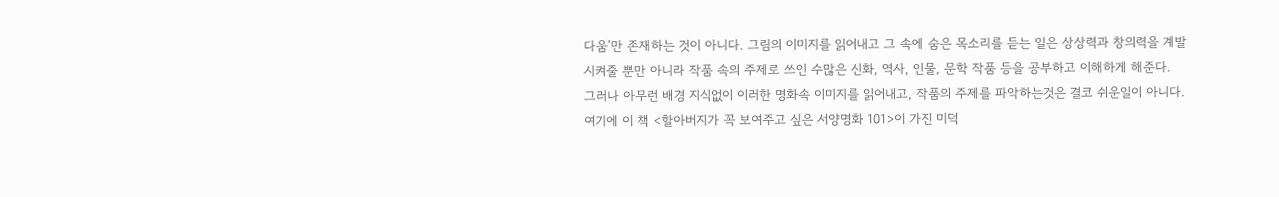다움’만 존재하는 것이 아니다. 그림의 이미지를 읽어내고 그 속에 숨은 목소리를 듣는 일은 상상력과 창의력을 계발시켜줄 뿐만 아니라 작품 속의 주제로 쓰인 수많은 신화, 역사, 인물, 문학 작품 등을 공부하고 이해하게 해준다.
그러나 아무런 배경 지식없이 이러한 명화속 이미지를 읽어내고, 작품의 주제를 파악하는것은 결코 쉬운일이 아니다. 여기에 이 책 <할아버지가 꼭 보여주고 싶은 서양명화 101>이 가진 미덕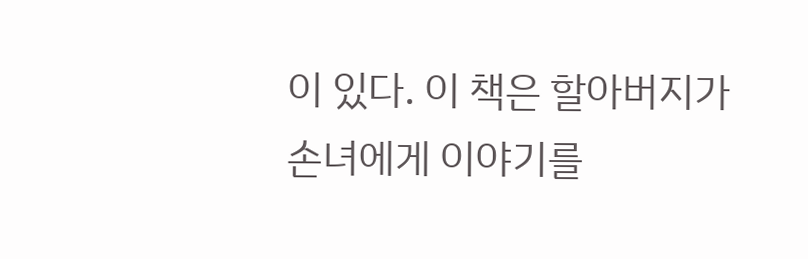이 있다. 이 책은 할아버지가 손녀에게 이야기를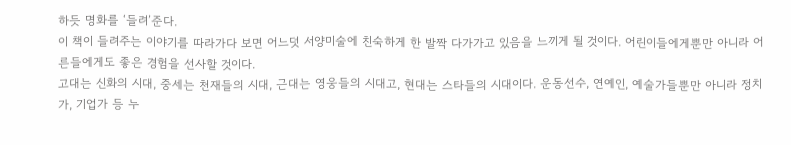하듯 명화를 ‘들려’준다.
이 책이 들려주는 이야기를 따라가다 보면 어느덧 서양미술에 친숙하게 한 발짝 다가가고 있음을 느끼게 될 것이다. 어린이들에게뿐만 아니라 어른들에게도 좋은 경험을 선사할 것이다.
고대는 신화의 시대, 중세는 천재들의 시대, 근대는 영웅들의 시대고, 현대는 스타들의 시대이다. 운동선수, 연예인, 예술가들뿐만 아니라 정치가, 기업가 등 누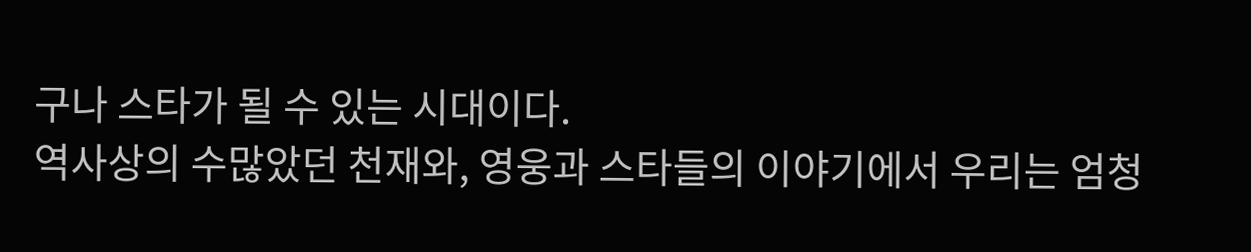구나 스타가 될 수 있는 시대이다.
역사상의 수많았던 천재와, 영웅과 스타들의 이야기에서 우리는 엄청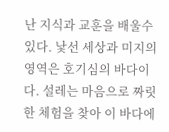난 지식과 교훈을 배울수 있다. 낯선 세상과 미지의 영역은 호기심의 바다이다. 설레는 마음으로 짜릿한 체험을 찾아 이 바다에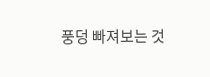풍덩 빠져보는 것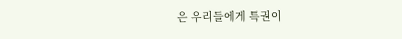은 우리들에게 특권이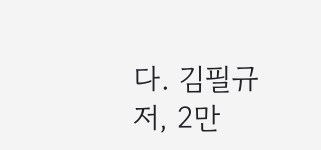다. 김필규 저, 2만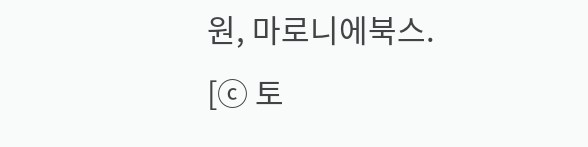원, 마로니에북스.
[ⓒ 토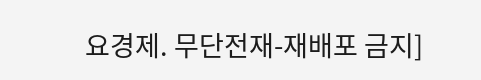요경제. 무단전재-재배포 금지]